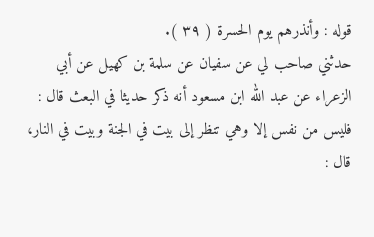قوله : وأنذرهم يوم الحسرة ( ٣٩ ).
حدثني صاحب لي عن سفيان عن سلمة بن كهيل عن أبي الزعراء عن عبد الله ابن مسعود أنه ذكر حديثا في البعث قال : فليس من نفس إلا وهي تنظر إلى بيت في الجنة وبيت في النار، قال :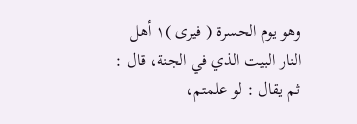وهو يوم الحسرة ( فيرى )١ أهل النار البيت الذي في الجنة، قال : ثم يقال : لو علمتم،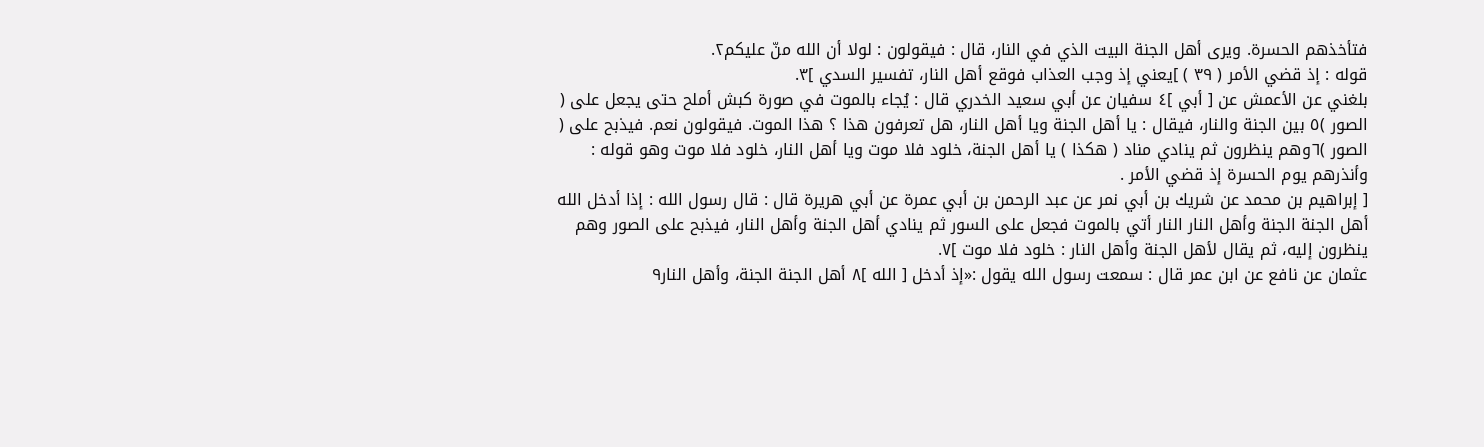فتأخذهم الحسرة. ويرى أهل الجنة البيت الذي في النار، قال : فيقولون : لولا أن الله منّ عليكم٢.
قوله : إذ قضي الأمر ( ٣٩ ) ]يعني إذ وجب العذاب فوقع أهل النار، تفسير السدي ]٣.
بلغني عن الأعمش عن [ أبي ]٤ سفيان عن أبي سعيد الخدري قال : يُجاء بالموت في صورة كبش أملح حتى يجعل على ( الصور )٥ بين الجنة والنار، فيقال : يا أهل الجنة ويا أهل النار، هل تعرفون هذا ؟ هذا الموت. فيقولون نعم. فيذبح على ( الصور )٦وهم ينظرون ثم ينادي مناد ( هكذا ) يا أهل الجنة، خلود فلا موت ويا أهل النار، خلود فلا موت وهو قوله : وأنذرهم يوم الحسرة إذ قضي الأمر .
[ إبراهيم بن محمد عن شريك بن أبي نمر عن عبد الرحمن بن أبي عمرة عن أبي هريرة قال : قال رسول الله : إذا أدخل الله أهل الجنة الجنة وأهل النار النار أتي بالموت فجعل على السور ثم ينادي أهل الجنة وأهل النار، فيذبح على الصور وهم ينظرون إليه، ثم يقال لأهل الجنة وأهل النار : خلود فلا موت ]٧.
عثمان عن نافع عن ابن عمر قال : سمعت رسول الله يقول :«إذ أدخل [ الله ]٨ أهل الجنة الجنة، وأهل النار٩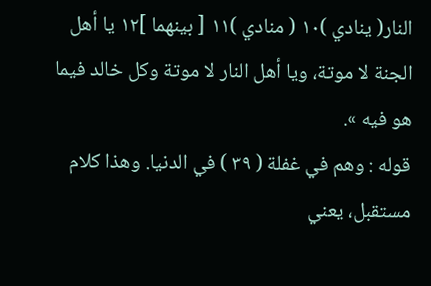النار( ينادي )١٠ ( منادي )١١ [ بينهما ]١٢ يا أهل الجنة لا موتة، ويا أهل النار لا موتة وكل خالد فيما هو فيه ».
قوله : وهم في غفلة ( ٣٩ ) في الدنيا. وهذا كلام مستقبل، يعني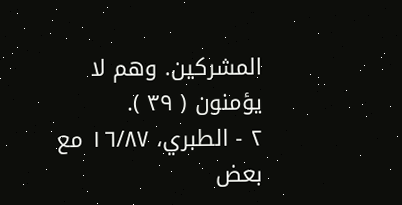المشركين. وهم لا يؤمنون ( ٣٩ ).
٢ - الطبري، ١٦/٨٧ مع بعض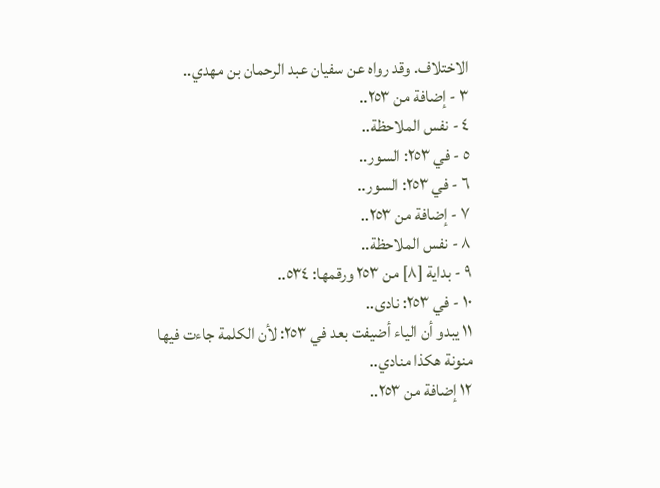الاختلاف. وقد رواه عن سفيان عبد الرحمان بن مهدي..
٣ - إضافة من ٢٥٣..
٤ - نفس الملاحظة..
٥ - في ٢٥٣: السور..
٦ - في ٢٥٣: السور..
٧ - إضافة من ٢٥٣..
٨ - نفس الملاحظة..
٩ - بداية [٨] من ٢٥٣ ورقمها: ٥٣٤..
١٠ - في ٢٥٣: نادى..
١١ يبدو أن الياء أضيفت بعد في ٢٥٣: لأن الكلمة جاءت فيها منونة هكذا منادي..
١٢ إضافة من ٢٥٣..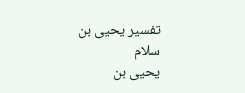تفسير يحيى بن سلام
يحيى بن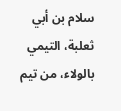سلام بن أبي ثعلبة، التيمي بالولاء، من تيم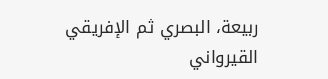ربيعة، البصري ثم الإفريقي القيرواني